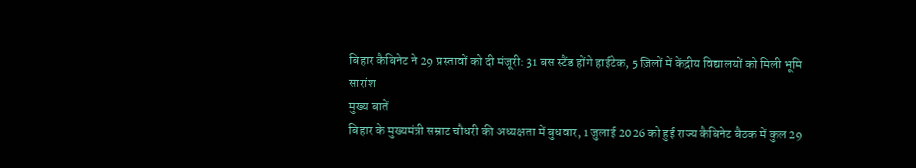बिहार कैबिनेट ने 29 प्रस्तावों को दी मंजूरी: 31 बस स्टैंड होंगे हाईटेक, 5 ज़िलों में केंद्रीय विद्यालयों को मिली भूमि
सारांश
मुख्य बातें
बिहार के मुख्यमंत्री सम्राट चौधरी की अध्यक्षता में बुधवार, 1 जुलाई 2026 को हुई राज्य कैबिनेट बैठक में कुल 29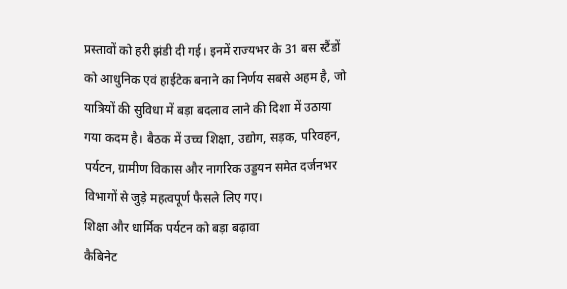प्रस्तावों को हरी झंडी दी गई। इनमें राज्यभर के 31 बस स्टैंडों को आधुनिक एवं हाईटेक बनाने का निर्णय सबसे अहम है, जो यात्रियों की सुविधा में बड़ा बदलाव लाने की दिशा में उठाया गया कदम है। बैठक में उच्च शिक्षा, उद्योग, सड़क, परिवहन, पर्यटन, ग्रामीण विकास और नागरिक उड्डयन समेत दर्जनभर विभागों से जुड़े महत्वपूर्ण फैसले लिए गए।
शिक्षा और धार्मिक पर्यटन को बड़ा बढ़ावा
कैबिनेट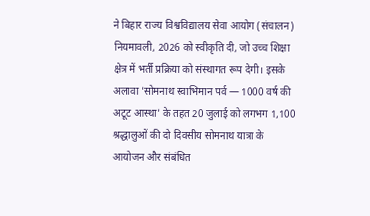ने बिहार राज्य विश्वविद्यालय सेवा आयोग (संचालन) नियमावली, 2026 को स्वीकृति दी, जो उच्च शिक्षा क्षेत्र में भर्ती प्रक्रिया को संस्थागत रूप देगी। इसके अलावा 'सोमनाथ स्वाभिमान पर्व — 1000 वर्ष की अटूट आस्था' के तहत 20 जुलाई को लगभग 1,100 श्रद्धालुओं की दो दिवसीय सोमनाथ यात्रा के आयोजन और संबंधित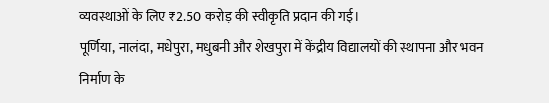व्यवस्थाओं के लिए ₹2.50 करोड़ की स्वीकृति प्रदान की गई।
पूर्णिया, नालंदा, मधेपुरा, मधुबनी और शेखपुरा में केंद्रीय विद्यालयों की स्थापना और भवन निर्माण के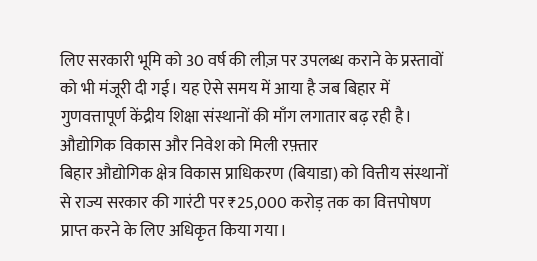लिए सरकारी भूमि को 30 वर्ष की लीज़ पर उपलब्ध कराने के प्रस्तावों को भी मंजूरी दी गई। यह ऐसे समय में आया है जब बिहार में गुणवत्तापूर्ण केंद्रीय शिक्षा संस्थानों की माँग लगातार बढ़ रही है।
औद्योगिक विकास और निवेश को मिली रफ़्तार
बिहार औद्योगिक क्षेत्र विकास प्राधिकरण (बियाडा) को वित्तीय संस्थानों से राज्य सरकार की गारंटी पर ₹25,000 करोड़ तक का वित्तपोषण प्राप्त करने के लिए अधिकृत किया गया।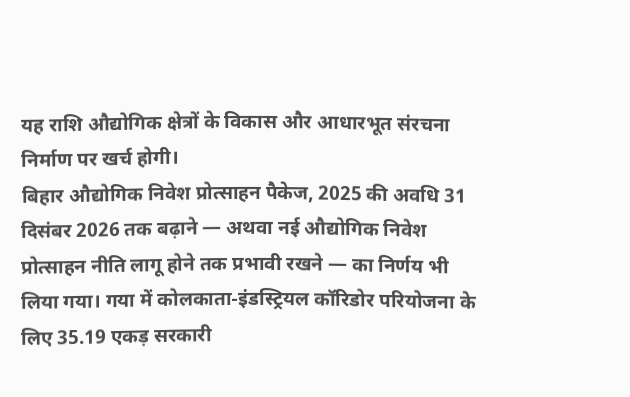यह राशि औद्योगिक क्षेत्रों के विकास और आधारभूत संरचना निर्माण पर खर्च होगी।
बिहार औद्योगिक निवेश प्रोत्साहन पैकेज, 2025 की अवधि 31 दिसंबर 2026 तक बढ़ाने — अथवा नई औद्योगिक निवेश प्रोत्साहन नीति लागू होने तक प्रभावी रखने — का निर्णय भी लिया गया। गया में कोलकाता-इंडस्ट्रियल कॉरिडोर परियोजना के लिए 35.19 एकड़ सरकारी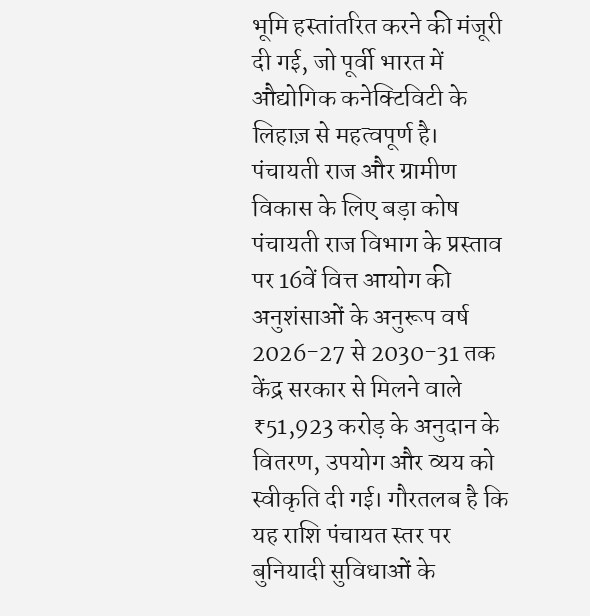भूमि हस्तांतरित करने की मंजूरी दी गई, जो पूर्वी भारत में औद्योगिक कनेक्टिविटी के लिहाज़ से महत्वपूर्ण है।
पंचायती राज और ग्रामीण विकास के लिए बड़ा कोष
पंचायती राज विभाग के प्रस्ताव पर 16वें वित्त आयोग की अनुशंसाओं के अनुरूप वर्ष 2026-27 से 2030-31 तक केंद्र सरकार से मिलने वाले ₹51,923 करोड़ के अनुदान के वितरण, उपयोग और व्यय को स्वीकृति दी गई। गौरतलब है कि यह राशि पंचायत स्तर पर बुनियादी सुविधाओं के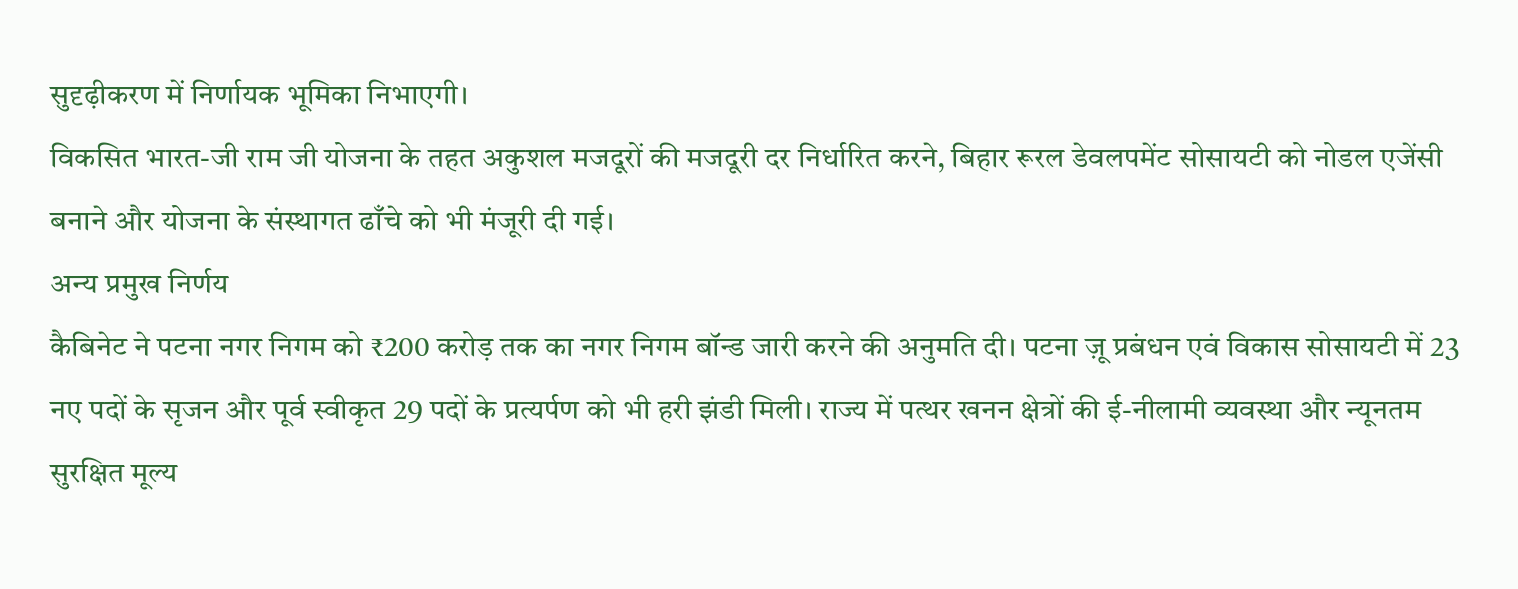सुदृढ़ीकरण में निर्णायक भूमिका निभाएगी।
विकसित भारत-जी राम जी योजना के तहत अकुशल मजदूरों की मजदूरी दर निर्धारित करने, बिहार रूरल डेवलपमेंट सोसायटी को नोडल एजेंसी बनाने और योजना के संस्थागत ढाँचे को भी मंजूरी दी गई।
अन्य प्रमुख निर्णय
कैबिनेट ने पटना नगर निगम को ₹200 करोड़ तक का नगर निगम बॉन्ड जारी करने की अनुमति दी। पटना ज़ू प्रबंधन एवं विकास सोसायटी में 23 नए पदों के सृजन और पूर्व स्वीकृत 29 पदों के प्रत्यर्पण को भी हरी झंडी मिली। राज्य में पत्थर खनन क्षेत्रों की ई-नीलामी व्यवस्था और न्यूनतम सुरक्षित मूल्य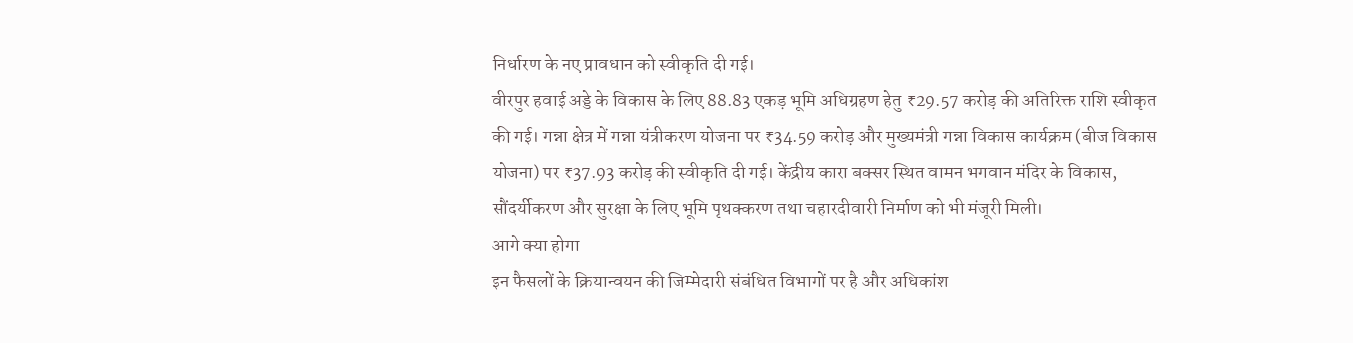निर्धारण के नए प्रावधान को स्वीकृति दी गई।
वीरपुर हवाई अड्डे के विकास के लिए 88.83 एकड़ भूमि अधिग्रहण हेतु ₹29.57 करोड़ की अतिरिक्त राशि स्वीकृत की गई। गन्ना क्षेत्र में गन्ना यंत्रीकरण योजना पर ₹34.59 करोड़ और मुख्यमंत्री गन्ना विकास कार्यक्रम (बीज विकास योजना) पर ₹37.93 करोड़ की स्वीकृति दी गई। केंद्रीय कारा बक्सर स्थित वामन भगवान मंदिर के विकास, सौंदर्यीकरण और सुरक्षा के लिए भूमि पृथक्करण तथा चहारदीवारी निर्माण को भी मंजूरी मिली।
आगे क्या होगा
इन फैसलों के क्रियान्वयन की जिम्मेदारी संबंधित विभागों पर है और अधिकांश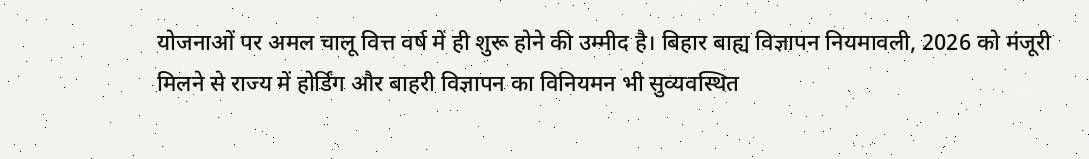योजनाओं पर अमल चालू वित्त वर्ष में ही शुरू होने की उम्मीद है। बिहार बाह्य विज्ञापन नियमावली, 2026 को मंजूरी मिलने से राज्य में होर्डिंग और बाहरी विज्ञापन का विनियमन भी सुव्यवस्थित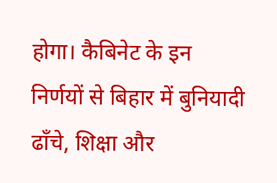होगा। कैबिनेट के इन निर्णयों से बिहार में बुनियादी ढाँचे, शिक्षा और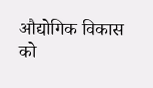औद्योगिक विकास को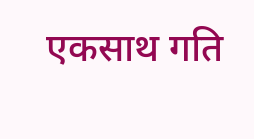एकसाथ गति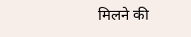मिलने की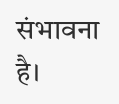संभावना है।